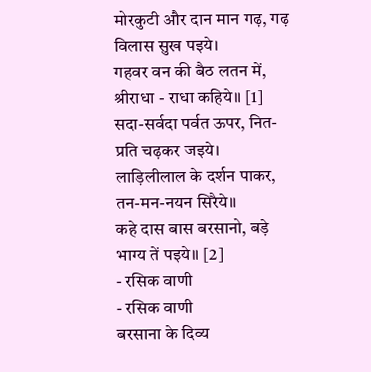मोरकुटी और दान मान गढ़, गढ़ विलास सुख पइये।
गहवर वन की बैठ लतन में, श्रीराधा - राधा कहिये॥ [1]
सदा-सर्वदा पर्वत ऊपर, नित-प्रति चढ़कर जइये।
लाड़िलीलाल के दर्शन पाकर, तन-मन-नयन सिरैये॥
कहे दास बास बरसानो, बड़े भाग्य तें पइये॥ [2]
- रसिक वाणी
- रसिक वाणी
बरसाना के दिव्य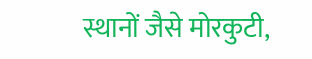स्थानों जैसे मोरकुटी,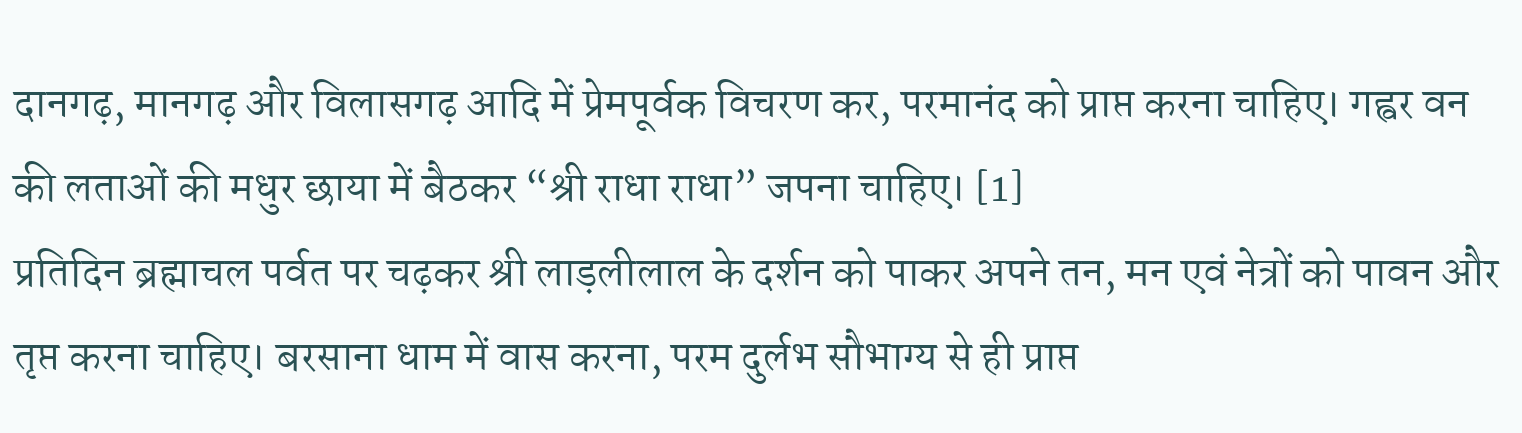दानगढ़, मानगढ़ और विलासगढ़ आदि में प्रेमपूर्वक विचरण कर, परमानंद को प्राप्त करना चाहिए। गह्वर वन की लताओं की मधुर छाया में बैठकर “श्री राधा राधा” जपना चाहिए। [1]
प्रतिदिन ब्रह्माचल पर्वत पर चढ़कर श्री लाड़लीलाल के दर्शन को पाकर अपने तन, मन एवं नेत्रों को पावन और तृप्त करना चाहिए। बरसाना धाम में वास करना, परम दुर्लभ सौभाग्य से ही प्राप्त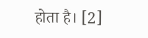होता है। [2]